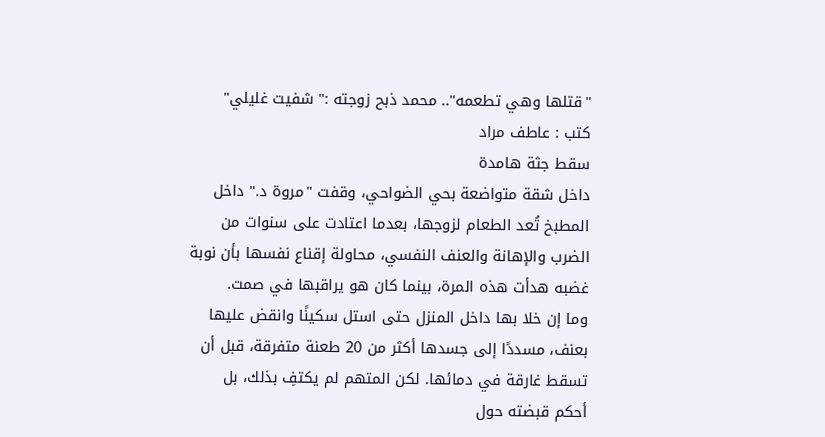"قتلها وهي تطعمه".. محمد ذبح زوجته :" شفيت غليلي"
كتب : عاطف مراد
سقط جثة هامدة
داخل شقة متواضعة بحي الضواحي، وقفت "مروة د." داخل المطبخ تُعد الطعام لزوجها، بعدما اعتادت على سنوات من الضرب والإهانة والعنف النفسي، محاولة إقناع نفسها بأن نوبة غضبه هدأت هذه المرة، بينما كان هو يراقبها في صمت.
وما إن خلا بها داخل المنزل حتى استل سكينًا وانقض عليها بعنف، مسددًا إلى جسدها أكثر من 20 طعنة متفرقة، قبل أن تسقط غارقة في دمائها. لكن المتهم لم يكتفِ بذلك، بل أحكم قبضته حول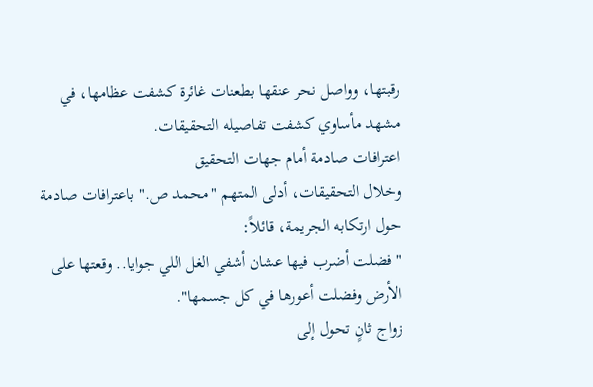رقبتها، وواصل نحر عنقها بطعنات غائرة كشفت عظامها، في مشهد مأساوي كشفت تفاصيله التحقيقات.
اعترافات صادمة أمام جهات التحقيق
وخلال التحقيقات، أدلى المتهم "محمد ص." باعترافات صادمة حول ارتكابه الجريمة، قائلاً:
"فضلت أضرب فيها عشان أشفي الغل اللي جوايا.. وقعتها على الأرض وفضلت أعورها في كل جسمها".
زواج ثانٍ تحول إلى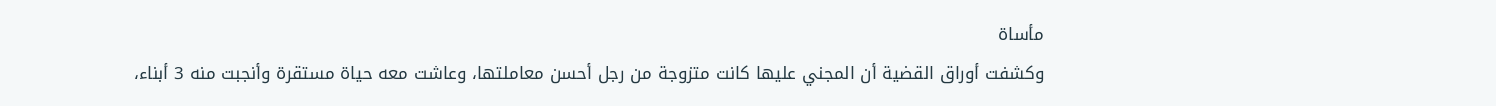مأساة
وكشفت أوراق القضية أن المجني عليها كانت متزوجة من رجل أحسن معاملتها، وعاشت معه حياة مستقرة وأنجبت منه 3 أبناء،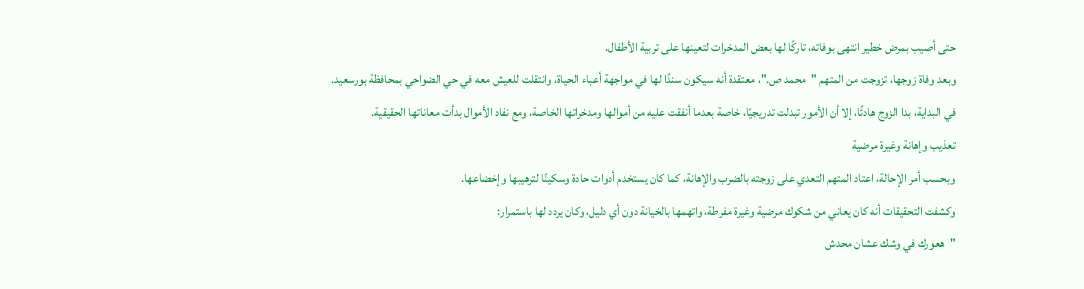حتى أصيب بمرض خطير انتهى بوفاته، تاركًا لها بعض المدخرات لتعينها على تربية الأطفال.
وبعد وفاة زوجها، تزوجت من المتهم "محمد ص."، معتقدة أنه سيكون سندًا لها في مواجهة أعباء الحياة، وانتقلت للعيش معه في حي الضواحي بمحافظة بورسعيد.
في البداية، بدا الزوج هادئًا، إلا أن الأمور تبدلت تدريجيًا، خاصة بعدما أنفقت عليه من أموالها ومدخراتها الخاصة، ومع نفاد الأموال بدأت معاناتها الحقيقية.
تعذيب وإهانة وغيرة مرضية
وبحسب أمر الإحالة، اعتاد المتهم التعدي على زوجته بالضرب والإهانة، كما كان يستخدم أدوات حادة وسكينًا لترهيبها وإخضاعها.
وكشفت التحقيقات أنه كان يعاني من شكوك مرضية وغيرة مفرطة، واتهمها بالخيانة دون أي دليل، وكان يردد لها باستمرار:
"هعورك في وشك عشان محدش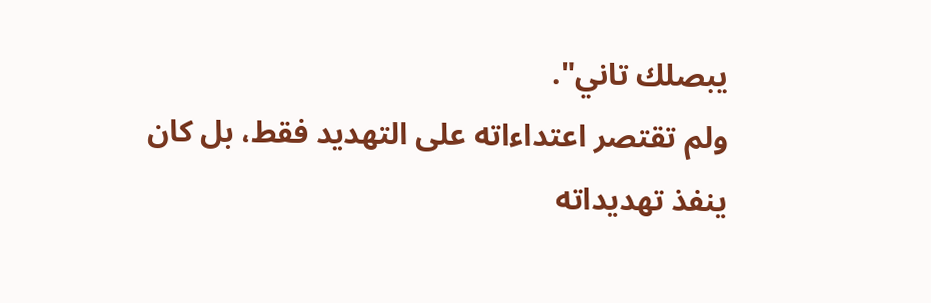يبصلك تاني".
ولم تقتصر اعتداءاته على التهديد فقط، بل كان ينفذ تهديداته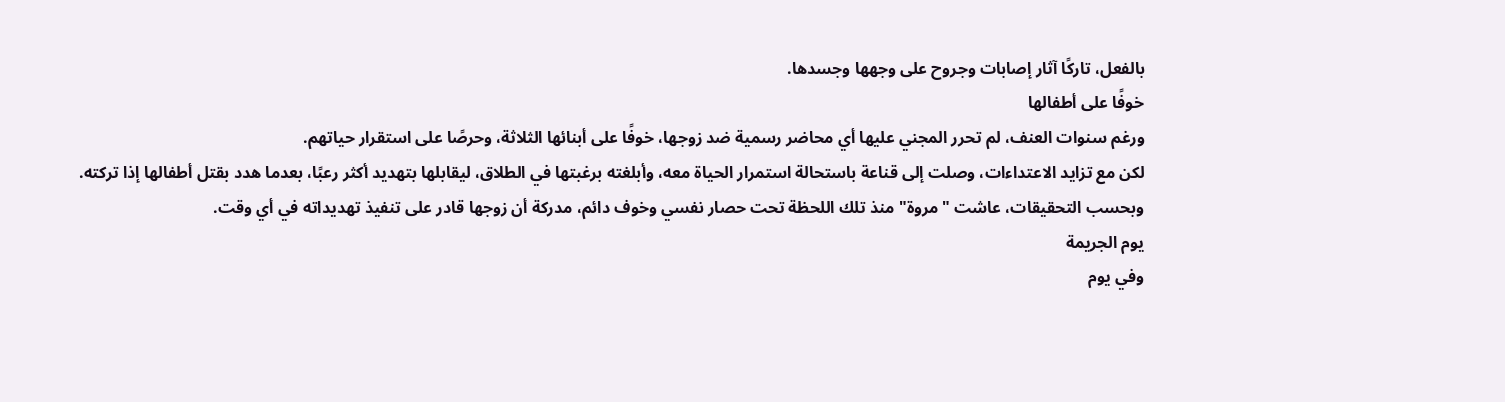بالفعل، تاركًا آثار إصابات وجروح على وجهها وجسدها.
خوفًا على أطفالها
ورغم سنوات العنف، لم تحرر المجني عليها أي محاضر رسمية ضد زوجها، خوفًا على أبنائها الثلاثة، وحرصًا على استقرار حياتهم.
لكن مع تزايد الاعتداءات، وصلت إلى قناعة باستحالة استمرار الحياة معه، وأبلغته برغبتها في الطلاق، ليقابلها بتهديد أكثر رعبًا، بعدما هدد بقتل أطفالها إذا تركته.
وبحسب التحقيقات، عاشت "مروة" منذ تلك اللحظة تحت حصار نفسي وخوف دائم، مدركة أن زوجها قادر على تنفيذ تهديداته في أي وقت.
يوم الجريمة
وفي يوم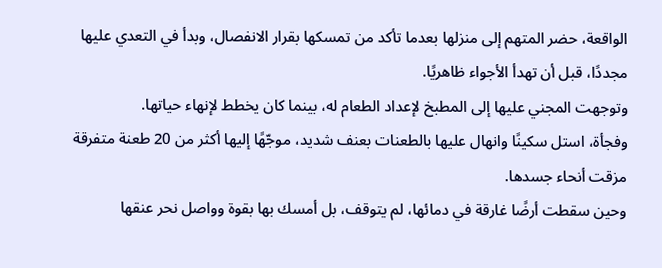الواقعة، حضر المتهم إلى منزلها بعدما تأكد من تمسكها بقرار الانفصال، وبدأ في التعدي عليها مجددًا، قبل أن تهدأ الأجواء ظاهريًا.
وتوجهت المجني عليها إلى المطبخ لإعداد الطعام له، بينما كان يخطط لإنهاء حياتها.
وفجأة، استل سكينًا وانهال عليها بالطعنات بعنف شديد، موجّهًا إليها أكثر من 20 طعنة متفرقة مزقت أنحاء جسدها.
وحين سقطت أرضًا غارقة في دمائها، لم يتوقف، بل أمسك بها بقوة وواصل نحر عنقها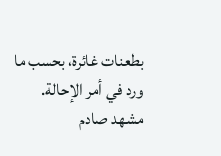بطعنات غائرة، بحسب ما ورد في أمر الإحالة.
مشهد صادم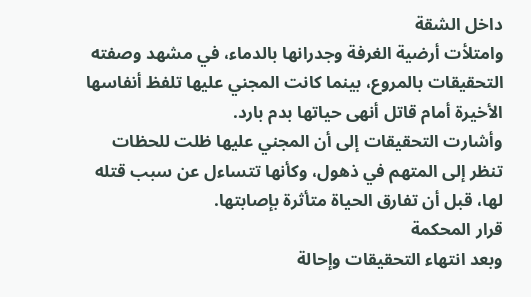داخل الشقة
وامتلأت أرضية الغرفة وجدرانها بالدماء، في مشهد وصفته التحقيقات بالمروع، بينما كانت المجني عليها تلفظ أنفاسها الأخيرة أمام قاتل أنهى حياتها بدم بارد.
وأشارت التحقيقات إلى أن المجني عليها ظلت للحظات تنظر إلى المتهم في ذهول، وكأنها تتساءل عن سبب قتله لها، قبل أن تفارق الحياة متأثرة بإصابتها.
قرار المحكمة
وبعد انتهاء التحقيقات وإحالة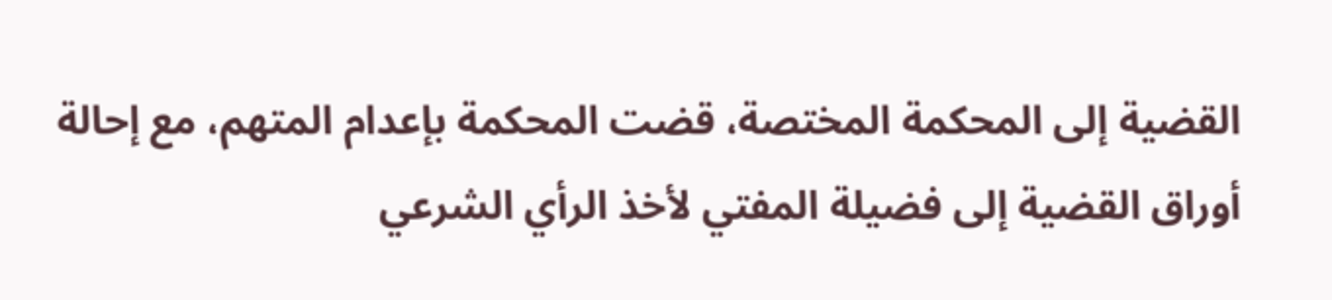القضية إلى المحكمة المختصة، قضت المحكمة بإعدام المتهم، مع إحالة أوراق القضية إلى فضيلة المفتي لأخذ الرأي الشرعي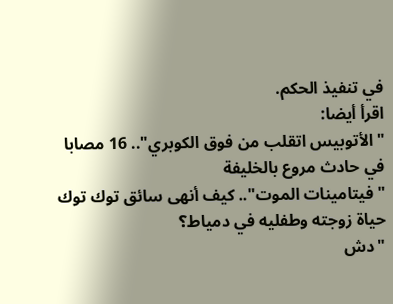في تنفيذ الحكم.
اقرأ أيضا:
"الأتوبيس اتقلب من فوق الكوبري".. 16 مصابا في حادث مروع بالخليفة
"فيتامينات الموت".. كيف أنهى سائق توك توك حياة زوجته وطفليه في دمياط؟
"دش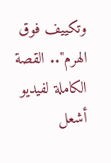وتكييف فوق الهرم".. القصة الكاملة لفيديو أشعل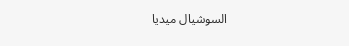السوشيال ميديا